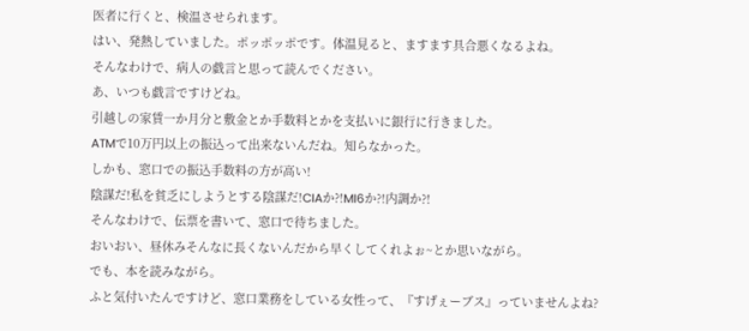医者に行くと、検温させられます。
はい、発熱していました。ポッポッポです。体温見ると、ますます具合悪くなるよね。
そんなわけで、病人の戯言と思って読んでください。
あ、いつも戯言ですけどね。
引越しの家賃一か月分と敷金とか手数料とかを支払いに銀行に行きました。
ATMで10万円以上の振込って出来ないんだね。知らなかった。
しかも、窓口での振込手数料の方が高い!
陰謀だ!私を貧乏にしようとする陰謀だ!CIAか?!MI6か?!内調か?!
そんなわけで、伝票を書いて、窓口で待ちました。
おいおい、昼休みそんなに長くないんだから早くしてくれよぉ~とか思いながら。
でも、本を読みながら。
ふと気付いたんですけど、窓口業務をしている女性って、『すげぇーブス』っていませんよね?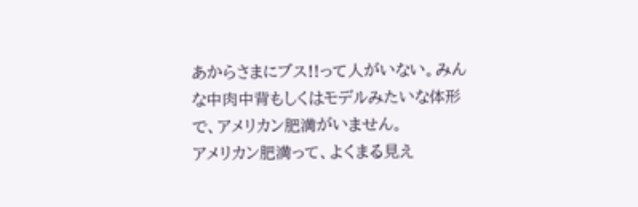あからさまにブス!!って人がいない。みんな中肉中背もしくはモデルみたいな体形で、アメリカン肥満がいません。
アメリカン肥満って、よくまる見え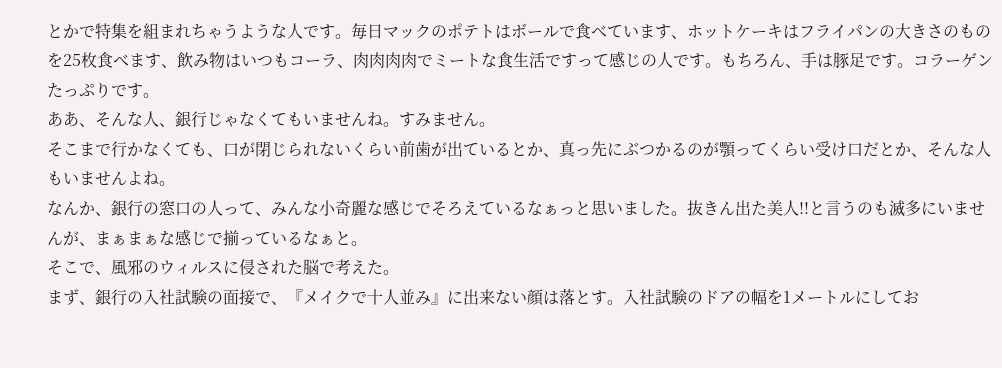とかで特集を組まれちゃうような人です。毎日マックのポテトはボールで食べています、ホットケーキはフライパンの大きさのものを25枚食べます、飲み物はいつもコーラ、肉肉肉肉でミートな食生活ですって感じの人です。もちろん、手は豚足です。コラーゲンたっぷりです。
ああ、そんな人、銀行じゃなくてもいませんね。すみません。
そこまで行かなくても、口が閉じられないくらい前歯が出ているとか、真っ先にぶつかるのが顎ってくらい受け口だとか、そんな人もいませんよね。
なんか、銀行の窓口の人って、みんな小奇麗な感じでそろえているなぁっと思いました。抜きん出た美人!!と言うのも滅多にいませんが、まぁまぁな感じで揃っているなぁと。
そこで、風邪のウィルスに侵された脳で考えた。
まず、銀行の入社試験の面接で、『メイクで十人並み』に出来ない顔は落とす。入社試験のドアの幅を1メートルにしてお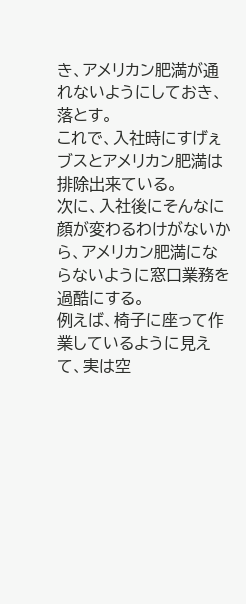き、アメリカン肥満が通れないようにしておき、落とす。
これで、入社時にすげぇブスとアメリカン肥満は排除出来ている。
次に、入社後にそんなに顔が変わるわけがないから、アメリカン肥満にならないように窓口業務を過酷にする。
例えば、椅子に座って作業しているように見えて、実は空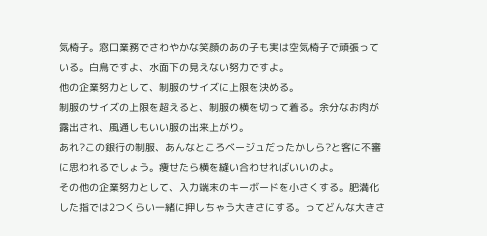気椅子。窓口業務でさわやかな笑顔のあの子も実は空気椅子で頑張っている。白鳥ですよ、水面下の見えない努力ですよ。
他の企業努力として、制服のサイズに上限を決める。
制服のサイズの上限を超えると、制服の横を切って着る。余分なお肉が露出され、風通しもいい服の出来上がり。
あれ?この銀行の制服、あんなところベージュだったかしら?と客に不審に思われるでしょう。痩せたら横を縫い合わせればいいのよ。
その他の企業努力として、入力端末のキーボードを小さくする。肥満化した指では2つくらい一緒に押しちゃう大きさにする。ってどんな大きさ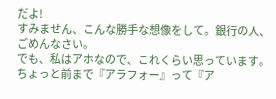だよ!
すみません、こんな勝手な想像をして。銀行の人、ごめんなさい。
でも、私はアホなので、これくらい思っています。
ちょっと前まで『アラフォー』って『ア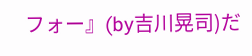フォー』(by吉川晃司)だ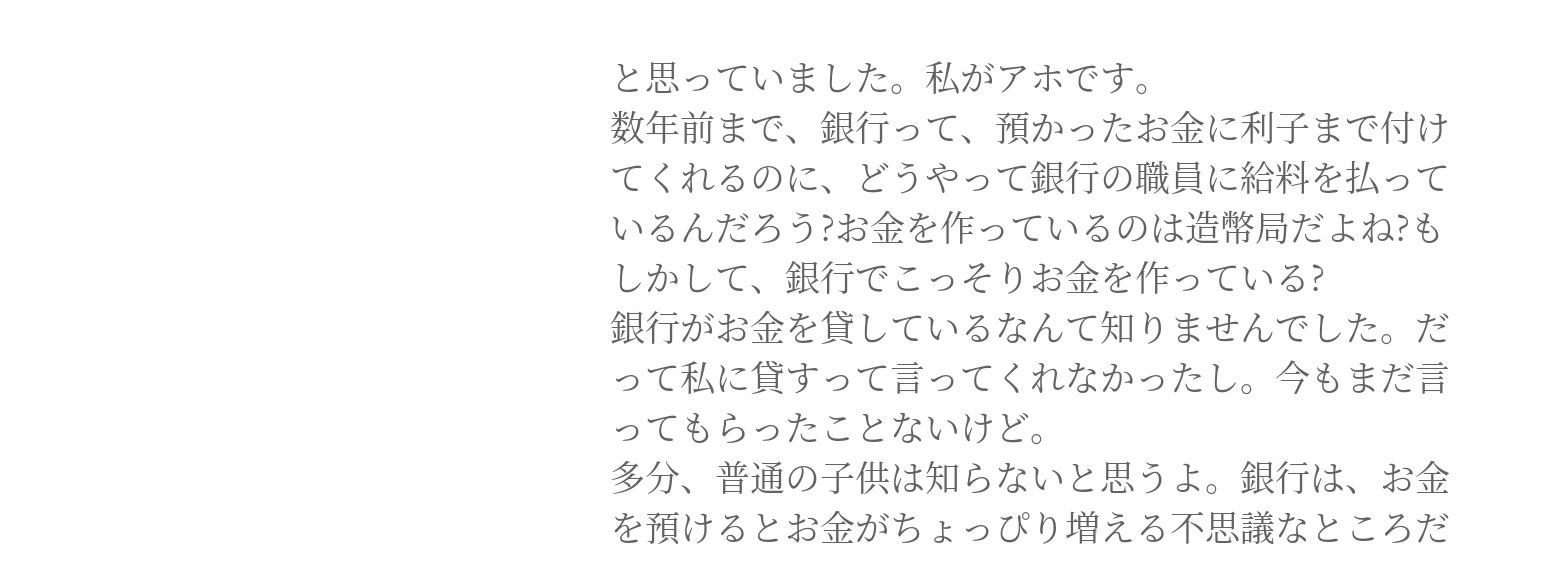と思っていました。私がアホです。
数年前まで、銀行って、預かったお金に利子まで付けてくれるのに、どうやって銀行の職員に給料を払っているんだろう?お金を作っているのは造幣局だよね?もしかして、銀行でこっそりお金を作っている?
銀行がお金を貸しているなんて知りませんでした。だって私に貸すって言ってくれなかったし。今もまだ言ってもらったことないけど。
多分、普通の子供は知らないと思うよ。銀行は、お金を預けるとお金がちょっぴり増える不思議なところだ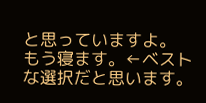と思っていますよ。
もう寝ます。←ベストな選択だと思います。